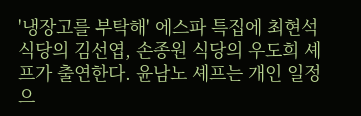'냉장고를 부탁해' 에스파 특집에 최현석 식당의 김선엽, 손종원 식당의 우도희 셰프가 출연한다. 윤남노 셰프는 개인 일정으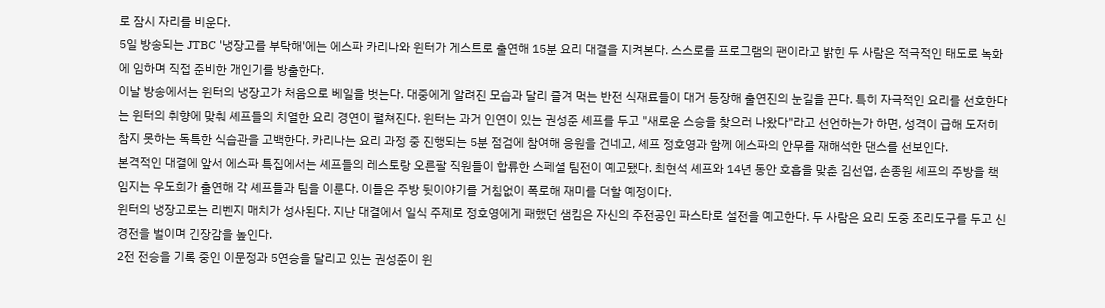로 잠시 자리를 비운다.
5일 방송되는 JTBC '냉장고를 부탁해'에는 에스파 카리나와 윈터가 게스트로 출연해 15분 요리 대결을 지켜본다. 스스로를 프로그램의 팬이라고 밝힌 두 사람은 적극적인 태도로 녹화에 임하며 직접 준비한 개인기를 방출한다.
이날 방송에서는 윈터의 냉장고가 처음으로 베일을 벗는다. 대중에게 알려진 모습과 달리 즐겨 먹는 반전 식재료들이 대거 등장해 출연진의 눈길을 끈다. 특히 자극적인 요리를 선호한다는 윈터의 취향에 맞춰 셰프들의 치열한 요리 경연이 펼쳐진다. 윈터는 과거 인연이 있는 권성준 셰프를 두고 "새로운 스승을 찾으러 나왔다"라고 선언하는가 하면, 성격이 급해 도저히 참지 못하는 독특한 식습관을 고백한다. 카리나는 요리 과정 중 진행되는 5분 점검에 참여해 응원을 건네고, 셰프 정호영과 함께 에스파의 안무를 재해석한 댄스를 선보인다.
본격적인 대결에 앞서 에스파 특집에서는 셰프들의 레스토랑 오른팔 직원들이 합류한 스페셜 팀전이 예고됐다. 최현석 셰프와 14년 동안 호흡을 맞춘 김선엽, 손종원 셰프의 주방을 책임지는 우도희가 출연해 각 셰프들과 팀을 이룬다. 이들은 주방 뒷이야기를 거침없이 폭로해 재미를 더할 예정이다.
윈터의 냉장고로는 리벤지 매치가 성사된다. 지난 대결에서 일식 주제로 정호영에게 패했던 샘킴은 자신의 주전공인 파스타로 설전을 예고한다. 두 사람은 요리 도중 조리도구를 두고 신경전을 벌이며 긴장감을 높인다.
2전 전승을 기록 중인 이문정과 5연승을 달리고 있는 권성준이 윈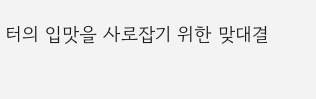터의 입맛을 사로잡기 위한 맞대결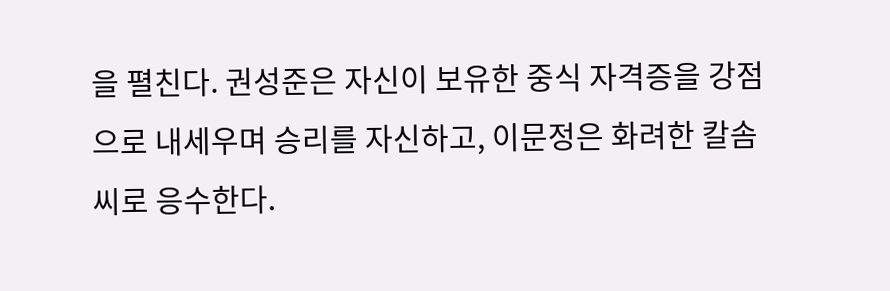을 펼친다. 권성준은 자신이 보유한 중식 자격증을 강점으로 내세우며 승리를 자신하고, 이문정은 화려한 칼솜씨로 응수한다.